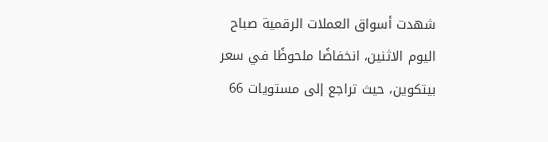شهدت أسواق العملات الرقمية صباح اليوم الاثنين، انخفاضًا ملحوظًا في سعر بيتكوين، حيث تراجع إلى مستويات 66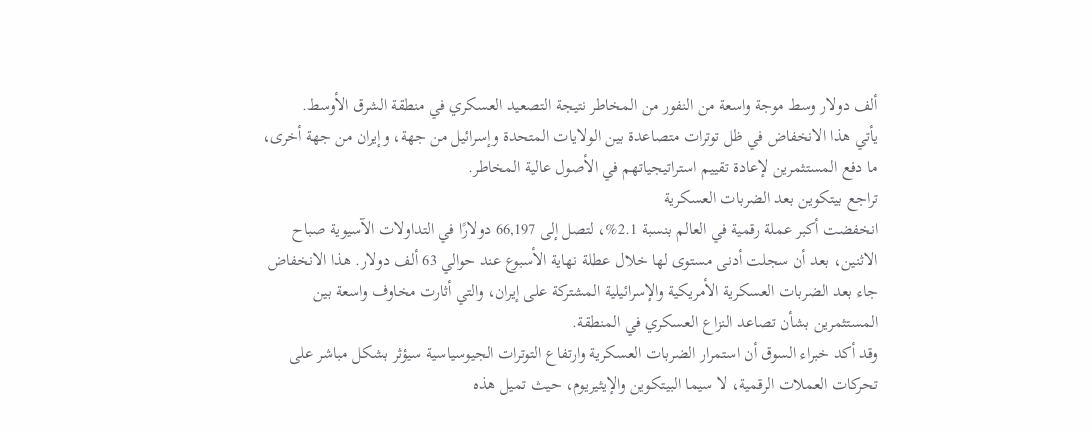ألف دولار وسط موجة واسعة من النفور من المخاطر نتيجة التصعيد العسكري في منطقة الشرق الأوسط.
يأتي هذا الانخفاض في ظل توترات متصاعدة بين الولايات المتحدة وإسرائيل من جهة، وإيران من جهة أخرى، ما دفع المستثمرين لإعادة تقييم استراتيجياتهم في الأصول عالية المخاطر.
تراجع بيتكوين بعد الضربات العسكرية
انخفضت أكبر عملة رقمية في العالم بنسبة 2.1%، لتصل إلى 66,197 دولارًا في التداولات الآسيوية صباح الاثنين، بعد أن سجلت أدنى مستوى لها خلال عطلة نهاية الأسبوع عند حوالي 63 ألف دولار. هذا الانخفاض جاء بعد الضربات العسكرية الأمريكية والإسرائيلية المشتركة على إيران، والتي أثارت مخاوف واسعة بين المستثمرين بشأن تصاعد النزاع العسكري في المنطقة.
وقد أكد خبراء السوق أن استمرار الضربات العسكرية وارتفاع التوترات الجيوسياسية سيؤثر بشكل مباشر على تحركات العملات الرقمية، لا سيما البيتكوين والإيثيريوم، حيث تميل هذه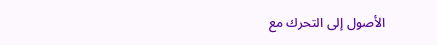الأصول إلى التحرك مع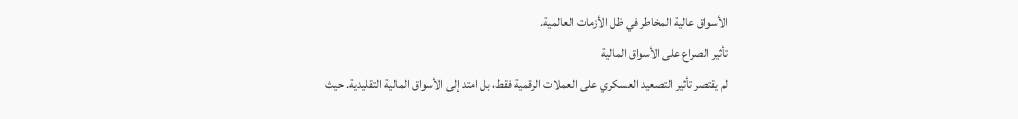الأسواق عالية المخاطر في ظل الأزمات العالمية.
تأثير الصراع على الأسواق المالية
لم يقتصر تأثير التصعيد العسكري على العملات الرقمية فقط، بل امتد إلى الأسواق المالية التقليدية. حيث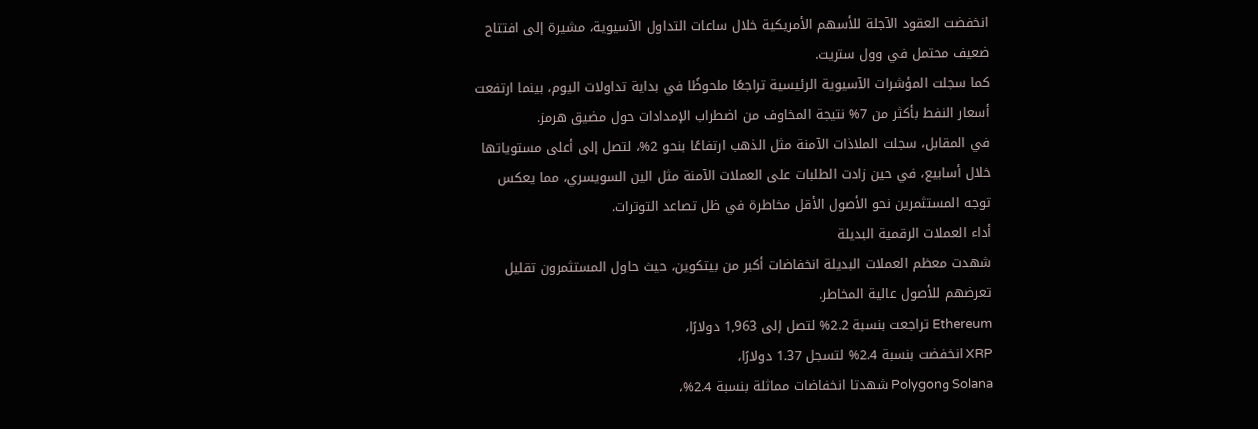انخفضت العقود الآجلة للأسهم الأمريكية خلال ساعات التداول الآسيوية، مشيرة إلى افتتاح ضعيف محتمل في وول ستريت.
كما سجلت المؤشرات الآسيوية الرئيسية تراجعًا ملحوظًا في بداية تداولات اليوم، بينما ارتفعت أسعار النفط بأكثر من 7% نتيجة المخاوف من اضطراب الإمدادات حول مضيق هرمز.
في المقابل، سجلت الملاذات الآمنة مثل الذهب ارتفاعًا بنحو 2%، لتصل إلى أعلى مستوياتها خلال أسابيع، في حين زادت الطلبات على العملات الآمنة مثل الين السويسري، مما يعكس توجه المستثمرين نحو الأصول الأقل مخاطرة في ظل تصاعد التوترات.
أداء العملات الرقمية البديلة
شهدت معظم العملات البديلة انخفاضات أكبر من بيتكوين، حيث حاول المستثمرون تقليل تعرضهم للأصول عالية المخاطر.
Ethereum تراجعت بنسبة 2.2% لتصل إلى 1,963 دولارًا،
XRP انخفضت بنسبة 2.4% لتسجل 1.37 دولارًا،
Solana وPolygon شهدتا انخفاضات مماثلة بنسبة 2.4%،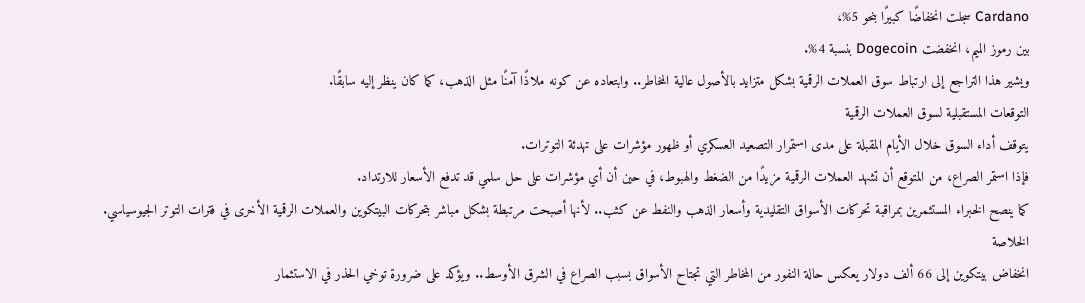Cardano سجلت انخفاضًا كبيرًا بنحو 5%،
بين رموز الميم، انخفضت Dogecoin بنسبة 4%.
ويشير هذا التراجع إلى ارتباط سوق العملات الرقمية بشكل متزايد بالأصول عالية المخاطر.. وابتعاده عن كونه ملاذًا آمنًا مثل الذهب، كما كان ينظر إليه سابقًا.
التوقعات المستقبلية لسوق العملات الرقمية
يتوقف أداء السوق خلال الأيام المقبلة على مدى استمرار التصعيد العسكري أو ظهور مؤشرات على تهدئة التوترات.
فإذا استمر الصراع، من المتوقع أن تشهد العملات الرقمية مزيدًا من الضغط والهبوط، في حين أن أي مؤشرات على حل سلمي قد تدفع الأسعار للارتداد.
كما ينصح الخبراء المستثمرين بمراقبة تحركات الأسواق التقليدية وأسعار الذهب والنفط عن كثب.. لأنها أصبحت مرتبطة بشكل مباشر بتحركات البيتكوين والعملات الرقمية الأخرى في فترات التوتر الجيوسياسي.
الخلاصة
انخفاض بيتكوين إلى 66 ألف دولار يعكس حالة النفور من المخاطر التي تجتاح الأسواق بسبب الصراع في الشرق الأوسط.. ويؤكد على ضرورة توخي الحذر في الاستثمار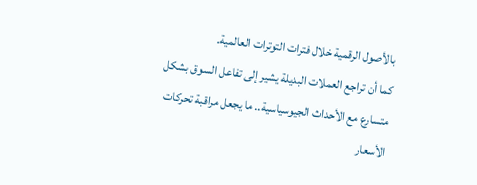بالأصول الرقمية خلال فترات التوترات العالمية.
كما أن تراجع العملات البديلة يشير إلى تفاعل السوق بشكل متسارع مع الأحداث الجيوسياسية.. ما يجعل مراقبة تحركات الأسعار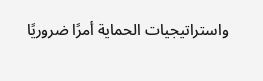واستراتيجيات الحماية أمرًا ضروريًا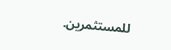للمستثمرين.